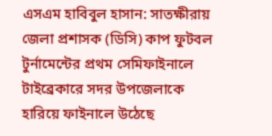এসএম হাবিবুল হাসান: সাতক্ষীরায় জেলা প্রশাসক (ডিসি) কাপ ফুটবল টুর্নামেন্টের প্রথম সেমিফাইনালে টাইব্রেকারে সদর উপজেলাকে হারিয়ে ফাইনালে উঠেছে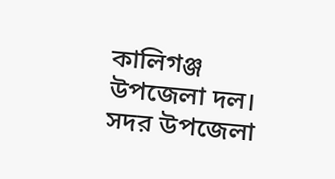কালিগঞ্জ উপজেলা দল। সদর উপজেলা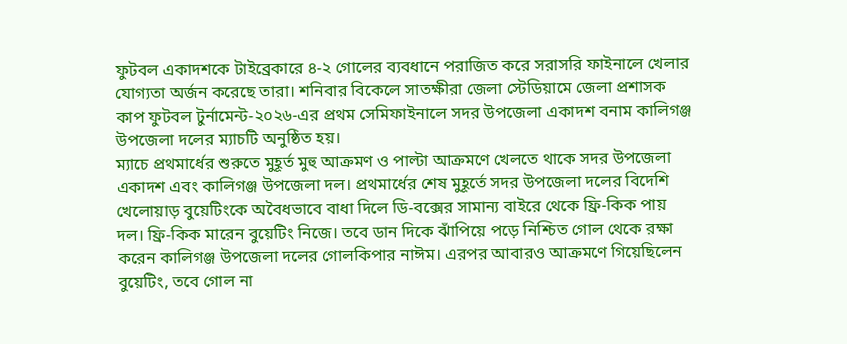ফুটবল একাদশকে টাইব্রেকারে ৪-২ গোলের ব্যবধানে পরাজিত করে সরাসরি ফাইনালে খেলার যোগ্যতা অর্জন করেছে তারা। শনিবার বিকেলে সাতক্ষীরা জেলা স্টেডিয়ামে জেলা প্রশাসক কাপ ফুটবল টুর্নামেন্ট-২০২৬-এর প্রথম সেমিফাইনালে সদর উপজেলা একাদশ বনাম কালিগঞ্জ উপজেলা দলের ম্যাচটি অনুষ্ঠিত হয়।
ম্যাচে প্রথমার্ধের শুরুতে মুহূর্ত মুহু আক্রমণ ও পাল্টা আক্রমণে খেলতে থাকে সদর উপজেলা একাদশ এবং কালিগঞ্জ উপজেলা দল। প্রথমার্ধের শেষ মুহূর্তে সদর উপজেলা দলের বিদেশি খেলোয়াড় বুয়েটিংকে অবৈধভাবে বাধা দিলে ডি-বক্সের সামান্য বাইরে থেকে ফ্রি-কিক পায় দল। ফ্রি-কিক মারেন বুয়েটিং নিজে। তবে ডান দিকে ঝাঁপিয়ে পড়ে নিশ্চিত গোল থেকে রক্ষা করেন কালিগঞ্জ উপজেলা দলের গোলকিপার নাঈম। এরপর আবারও আক্রমণে গিয়েছিলেন বুয়েটিং, তবে গোল না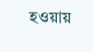হওয়ায়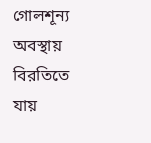গোলশূন্য অবস্থায় বিরতিতে যায়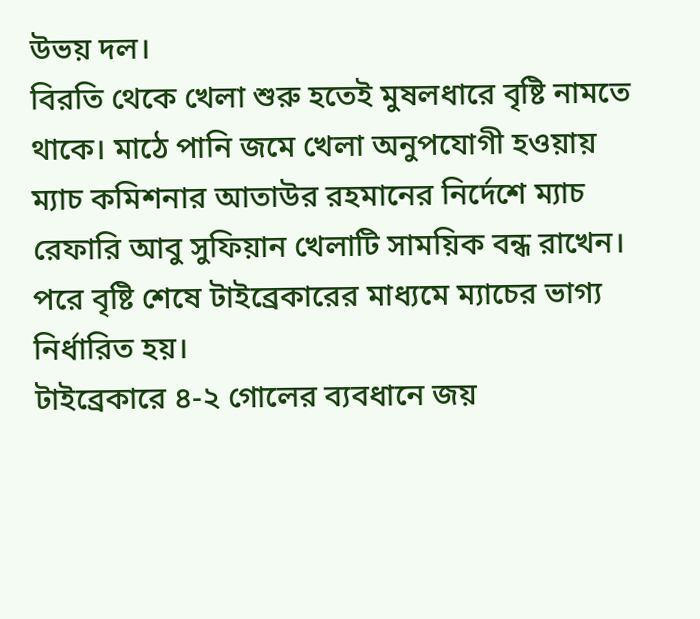উভয় দল।
বিরতি থেকে খেলা শুরু হতেই মুষলধারে বৃষ্টি নামতে থাকে। মাঠে পানি জমে খেলা অনুপযোগী হওয়ায় ম্যাচ কমিশনার আতাউর রহমানের নির্দেশে ম্যাচ রেফারি আবু সুফিয়ান খেলাটি সাময়িক বন্ধ রাখেন। পরে বৃষ্টি শেষে টাইব্রেকারের মাধ্যমে ম্যাচের ভাগ্য নির্ধারিত হয়।
টাইব্রেকারে ৪-২ গোলের ব্যবধানে জয়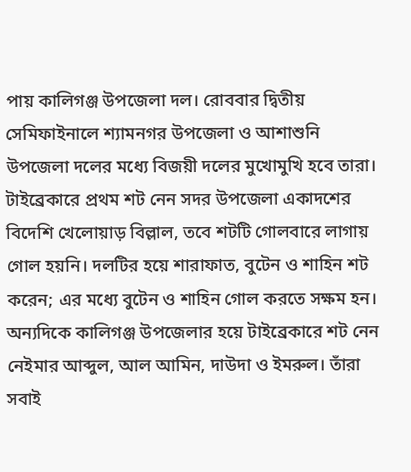পায় কালিগঞ্জ উপজেলা দল। রোববার দ্বিতীয় সেমিফাইনালে শ্যামনগর উপজেলা ও আশাশুনি উপজেলা দলের মধ্যে বিজয়ী দলের মুখোমুখি হবে তারা।
টাইব্রেকারে প্রথম শট নেন সদর উপজেলা একাদশের বিদেশি খেলোয়াড় বিল্লাল, তবে শটটি গোলবারে লাগায় গোল হয়নি। দলটির হয়ে শারাফাত, বুটেন ও শাহিন শট করেন; এর মধ্যে বুটেন ও শাহিন গোল করতে সক্ষম হন। অন্যদিকে কালিগঞ্জ উপজেলার হয়ে টাইব্রেকারে শট নেন নেইমার আব্দুল, আল আমিন, দাউদা ও ইমরুল। তাঁরা সবাই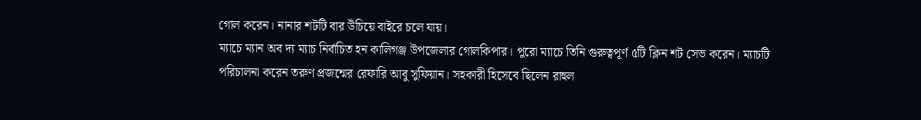গোল করেন। নানার শটটি বার উঁচিয়ে বাইরে চলে যায়।
ম্যাচে ম্যান অব দ্য ম্যাচ নির্বাচিত হন কালিগঞ্জ উপজেলার গোলকিপার। পুরো ম্যাচে তিনি গুরুত্বপূর্ণ ৫টি ক্লিন শট সেভ করেন। ম্যাচটি পরিচালনা করেন তরুণ প্রজন্মের রেফারি আবু সুফিয়ান। সহকারী হিসেবে ছিলেন রাহুল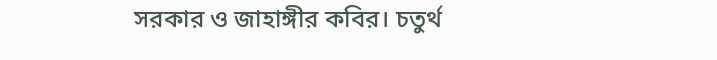সরকার ও জাহাঙ্গীর কবির। চতুর্থ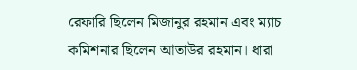রেফারি ছিলেন মিজানুর রহমান এবং ম্যাচ কমিশনার ছিলেন আতাউর রহমান। ধারা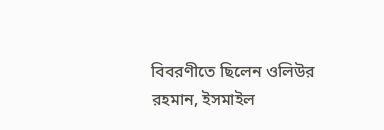বিবরণীতে ছিলেন ওলিউর রহমান, ইসমাইল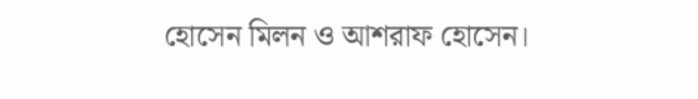হোসেন মিলন ও আশরাফ হোসেন।